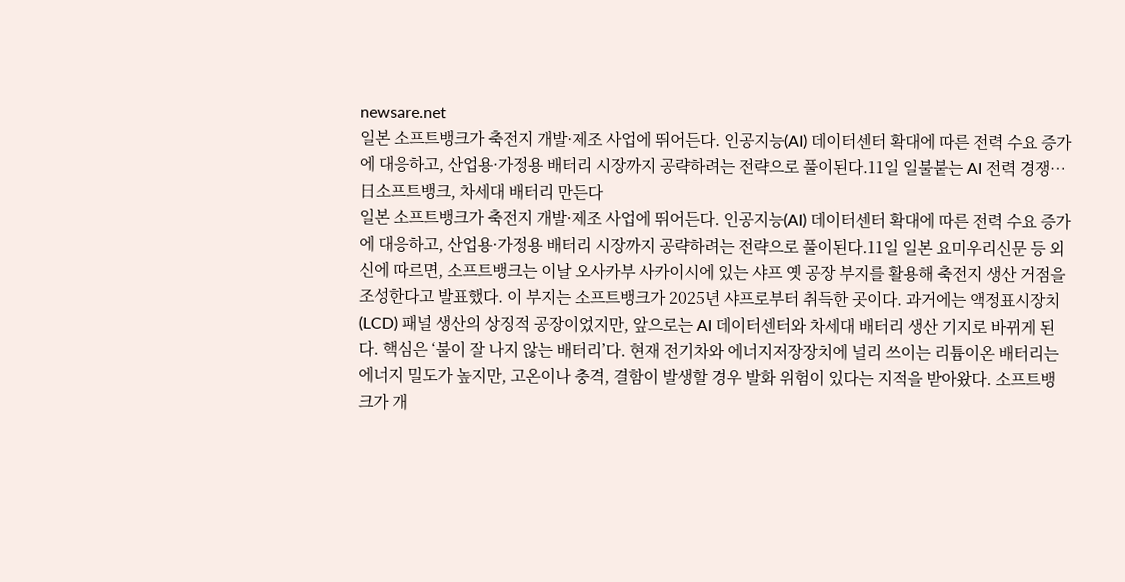newsare.net
일본 소프트뱅크가 축전지 개발·제조 사업에 뛰어든다. 인공지능(AI) 데이터센터 확대에 따른 전력 수요 증가에 대응하고, 산업용·가정용 배터리 시장까지 공략하려는 전략으로 풀이된다.11일 일불붙는 AI 전력 경쟁…日소프트뱅크, 차세대 배터리 만든다
일본 소프트뱅크가 축전지 개발·제조 사업에 뛰어든다. 인공지능(AI) 데이터센터 확대에 따른 전력 수요 증가에 대응하고, 산업용·가정용 배터리 시장까지 공략하려는 전략으로 풀이된다.11일 일본 요미우리신문 등 외신에 따르면, 소프트뱅크는 이날 오사카부 사카이시에 있는 샤프 옛 공장 부지를 활용해 축전지 생산 거점을 조성한다고 발표했다. 이 부지는 소프트뱅크가 2025년 샤프로부터 취득한 곳이다. 과거에는 액정표시장치(LCD) 패널 생산의 상징적 공장이었지만, 앞으로는 AI 데이터센터와 차세대 배터리 생산 기지로 바뀌게 된다. 핵심은 ‘불이 잘 나지 않는 배터리’다. 현재 전기차와 에너지저장장치에 널리 쓰이는 리튬이온 배터리는 에너지 밀도가 높지만, 고온이나 충격, 결함이 발생할 경우 발화 위험이 있다는 지적을 받아왔다. 소프트뱅크가 개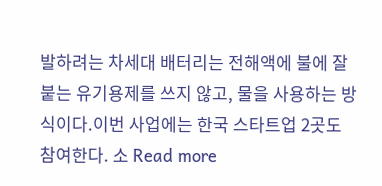발하려는 차세대 배터리는 전해액에 불에 잘 붙는 유기용제를 쓰지 않고, 물을 사용하는 방식이다.이번 사업에는 한국 스타트업 2곳도 참여한다. 소 Read more